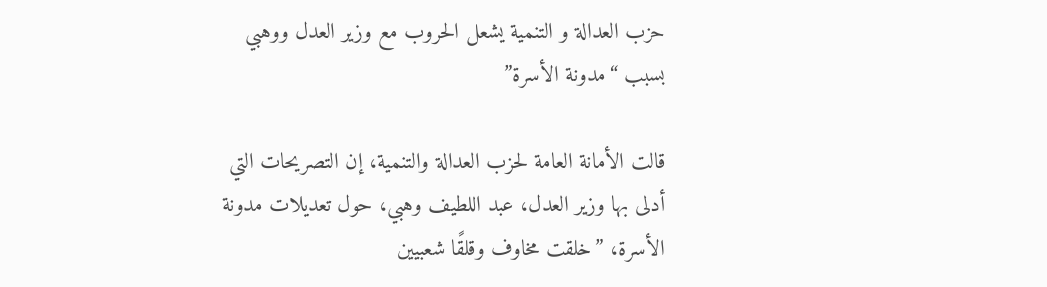حزب العدالة و التنمية يشعل الحروب مع وزير العدل ووهبي بسبب “مدونة الأسرة”

قالت الأمانة العامة لحزب العدالة والتنمية، إن التصريحات التي أدلى بها وزير العدل، عبد اللطيف وهبي، حول تعديلات مدونة الأسرة، ”خلقت مخاوف وقلقًا شعبيين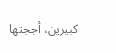كبيرين، أججتها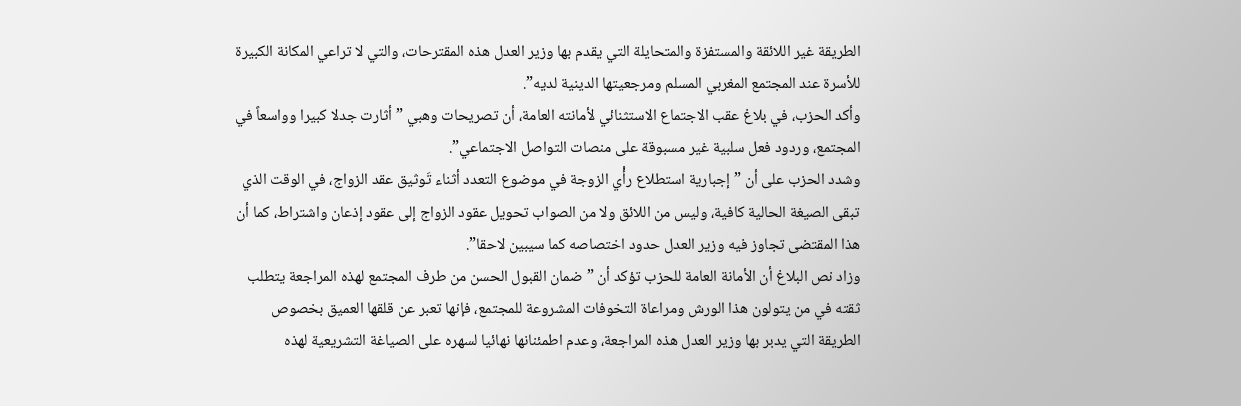الطريقة غير اللائقة والمستفزة والمتحايلة التي يقدم بها وزير العدل هذه المقترحات، والتي لا تراعي المكانة الكبيرة للأسرة عند المجتمع المغربي المسلم ومرجعيتها الدينية لديه”.
وأكد الحزب، في بلاغ عقب الاجتماع الاستثنائي لأمانته العامة، أن تصريحات وهبي ”أثارت جدلا كبيرا وواسعاً في المجتمع، وردود فعل سلبية غير مسبوقة على منصات التواصل الاجتماعي”.
وشدد الحزب على أن ”إجبارية استطلاع رأْي الزوجة في موضوع التعدد أثناء تَوثيق عقد الزواج، في الوقت الذي تبقى الصيغة الحالية كافية، وليس من اللائق ولا من الصواب تحويل عقود الزواج إلى عقود إذعان واشتراط، كما أن هذا المقتضى تجاوز فيه وزير العدل حدود اختصاصه كما سيبين لاحقا”.
وزاد نص البلاغ أن الأمانة العامة للحزب تؤكد أن ”ضمان القبول الحسن من طرف المجتمع لهذه المراجعة يتطلب ثقته في من يتولون هذا الورش ومراعاة التخوفات المشروعة للمجتمع، فإنها تعبر عن قلقها العميق بخصوص الطريقة التي يدبر بها وزير العدل هذه المراجعة، وعدم اطمئنانها نهائيا لسهره على الصياغة التشريعية لهذه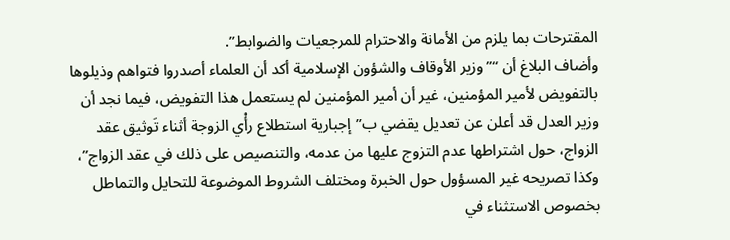المقترحات بما يلزم من الأمانة والاحترام للمرجعيات والضوابط”.
وأضاف البلاغ أن “”وزير الأوقاف والشؤون الإسلامية أكد أن العلماء أصدروا فتواهم وذيلوها بالتفويض لأمير المؤمنين، غير أن أمير المؤمنين لم يستعمل هذا التفويض، فيما نجد أن وزير العدل قد أعلن عن تعديل يقضي ب”إجبارية استطلاع رأْي الزوجة أثناء تَوثيق عقد الزواج، حول اشتراطها عدم التزوج عليها من عدمه، والتنصيص على ذلك في عقد الزواج”، وكذا تصريحه غير المسؤول حول الخبرة ومختلف الشروط الموضوعة للتحايل والتماطل بخصوص الاستثناء في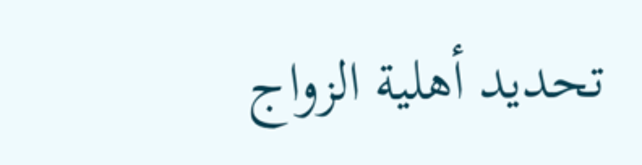تحديد أهلية الزواج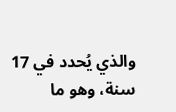والذي يُحدد في 17 سنة، وهو ما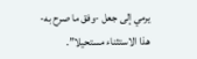يرمي إلى جعل -وفق ما صرح به- هذا الاستثناء مستحيلا”.